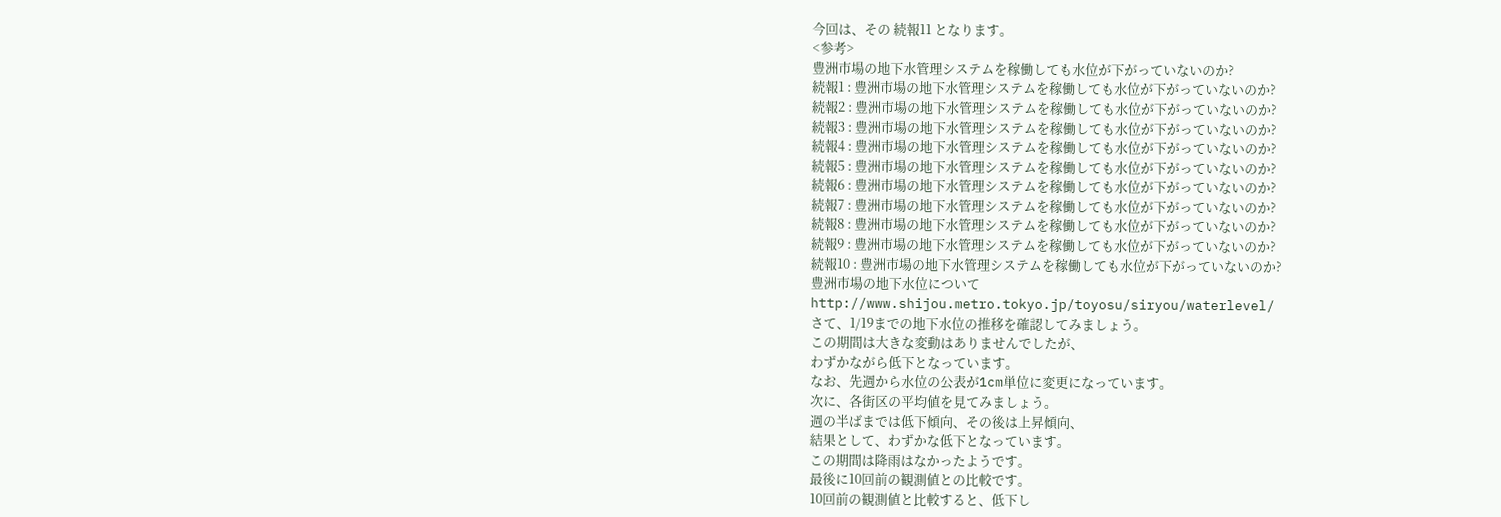今回は、その 続報11 となります。
<参考>
豊洲市場の地下水管理システムを稼働しても水位が下がっていないのか?
続報1 : 豊洲市場の地下水管理システムを稼働しても水位が下がっていないのか?
続報2 : 豊洲市場の地下水管理システムを稼働しても水位が下がっていないのか?
続報3 : 豊洲市場の地下水管理システムを稼働しても水位が下がっていないのか?
続報4 : 豊洲市場の地下水管理システムを稼働しても水位が下がっていないのか?
続報5 : 豊洲市場の地下水管理システムを稼働しても水位が下がっていないのか?
続報6 : 豊洲市場の地下水管理システムを稼働しても水位が下がっていないのか?
続報7 : 豊洲市場の地下水管理システムを稼働しても水位が下がっていないのか?
続報8 : 豊洲市場の地下水管理システムを稼働しても水位が下がっていないのか?
続報9 : 豊洲市場の地下水管理システムを稼働しても水位が下がっていないのか?
続報10 : 豊洲市場の地下水管理システムを稼働しても水位が下がっていないのか?
豊洲市場の地下水位について
http://www.shijou.metro.tokyo.jp/toyosu/siryou/waterlevel/
さて、1/19までの地下水位の推移を確認してみましょう。
この期間は大きな変動はありませんでしたが、
わずかながら低下となっています。
なお、先週から水位の公表が1cm単位に変更になっています。
次に、各街区の平均値を見てみましょう。
週の半ばまでは低下傾向、その後は上昇傾向、
結果として、わずかな低下となっています。
この期間は降雨はなかったようです。
最後に10回前の観測値との比較です。
10回前の観測値と比較すると、低下し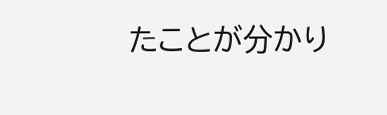たことが分かり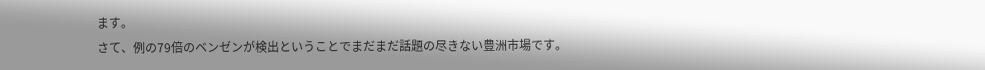ます。
さて、例の79倍のベンゼンが検出ということでまだまだ話題の尽きない豊洲市場です。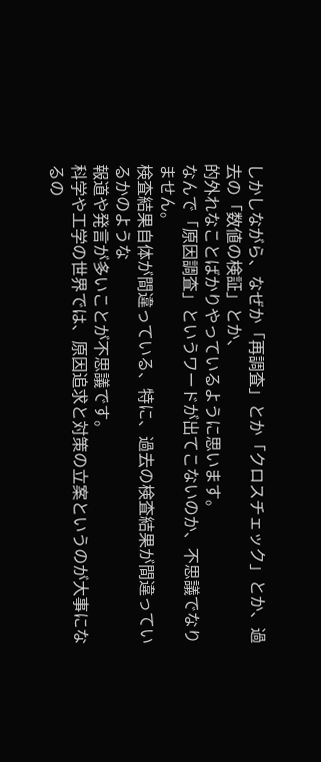しかしながら、なぜか「再調査」とか「クロスチェック」とか、過去の「数値の検証」とか、
的外れなことばかりやっているように思います。
なんで「原因調査」というワードが出てこないのか、不思議でなりません。
検査結果自体が間違っている、特に、過去の検査結果が間違っているかのような
報道や発言が多いことが不思議です。
科学や工学の世界では、原因追求と対策の立案というのが大事になるの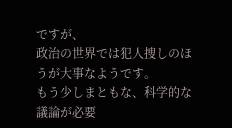ですが、
政治の世界では犯人捜しのほうが大事なようです。
もう少しまともな、科学的な議論が必要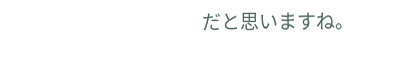だと思いますね。